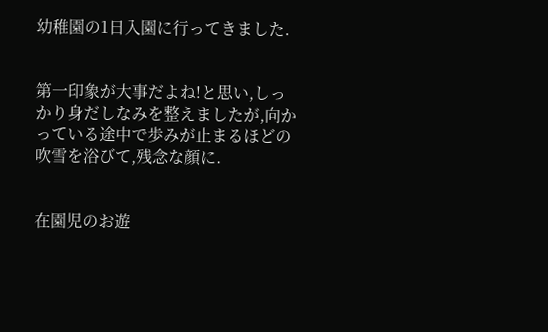幼稚園の1日入園に行ってきました.


第一印象が大事だよね!と思い,しっかり身だしなみを整えましたが,向かっている途中で歩みが止まるほどの吹雪を浴びて,残念な顔に.


在園児のお遊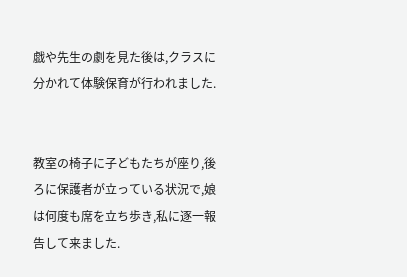戯や先生の劇を見た後は,クラスに分かれて体験保育が行われました.


教室の椅子に子どもたちが座り,後ろに保護者が立っている状況で,娘は何度も席を立ち歩き,私に逐一報告して来ました.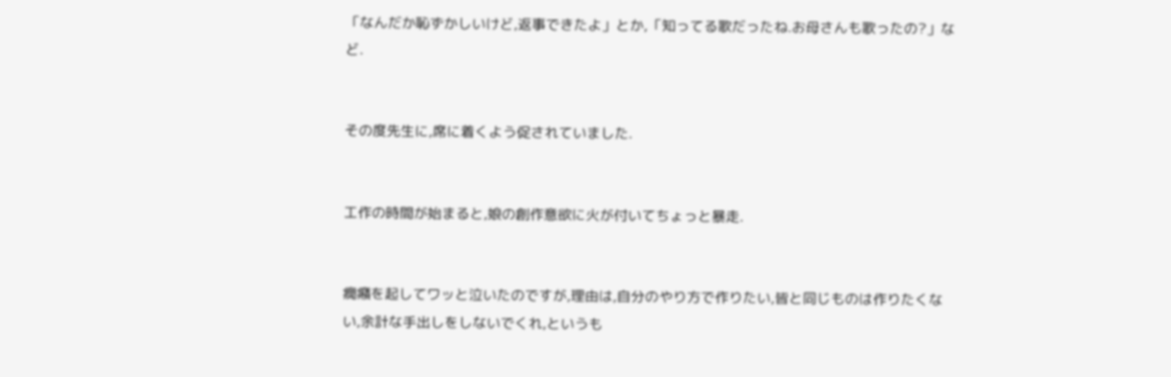「なんだか恥ずかしいけど,返事できたよ」とか,「知ってる歌だったね.お母さんも歌ったの?」など.


その度先生に,席に着くよう促されていました.


工作の時間が始まると,娘の創作意欲に火が付いてちょっと暴走.


癇癪を起してワッと泣いたのですが,理由は,自分のやり方で作りたい,皆と同じものは作りたくない,余計な手出しをしないでくれ,というも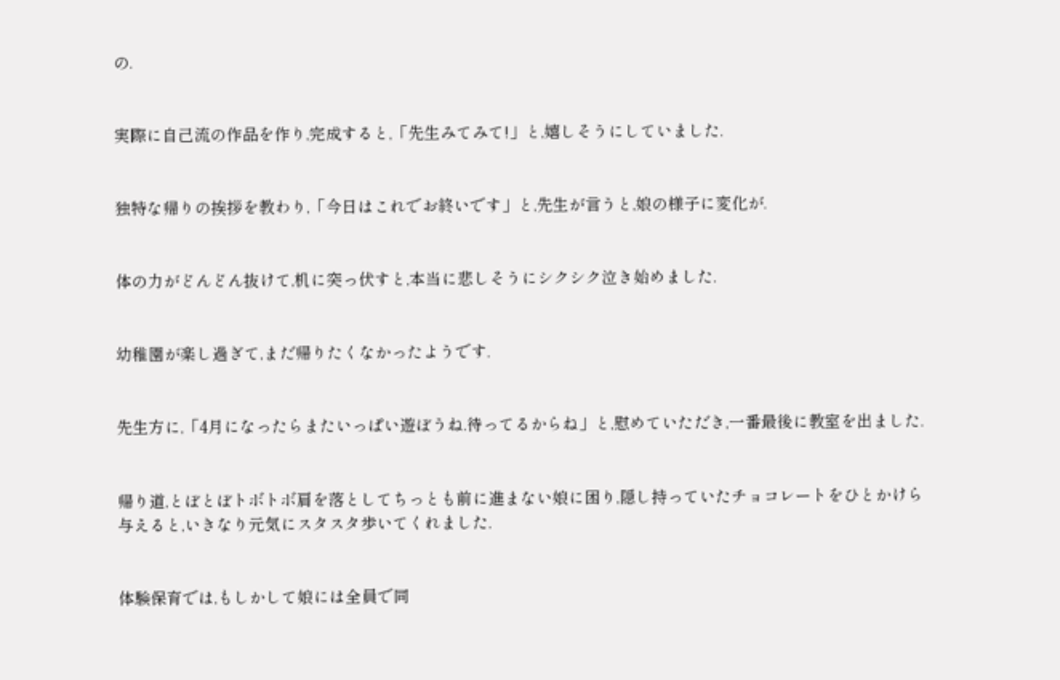の.


実際に自己流の作品を作り,完成すると,「先生みてみて!」と,嬉しそうにしていました.


独特な帰りの挨拶を教わり,「今日はこれでお終いです」と,先生が言うと,娘の様子に変化が.


体の力がどんどん抜けて,机に突っ伏すと,本当に悲しそうにシクシク泣き始めました.


幼稚園が楽し過ぎて,まだ帰りたくなかったようです.


先生方に,「4月になったらまたいっぱい遊ぼうね.待ってるからね」と,慰めていただき,一番最後に教室を出ました.


帰り道,とぼとぼトボトボ肩を落としてちっとも前に進まない娘に困り,隠し持っていたチョコレートをひとかけら与えると,いきなり元気にスタスタ歩いてくれました.


体験保育では,もしかして娘には全員で同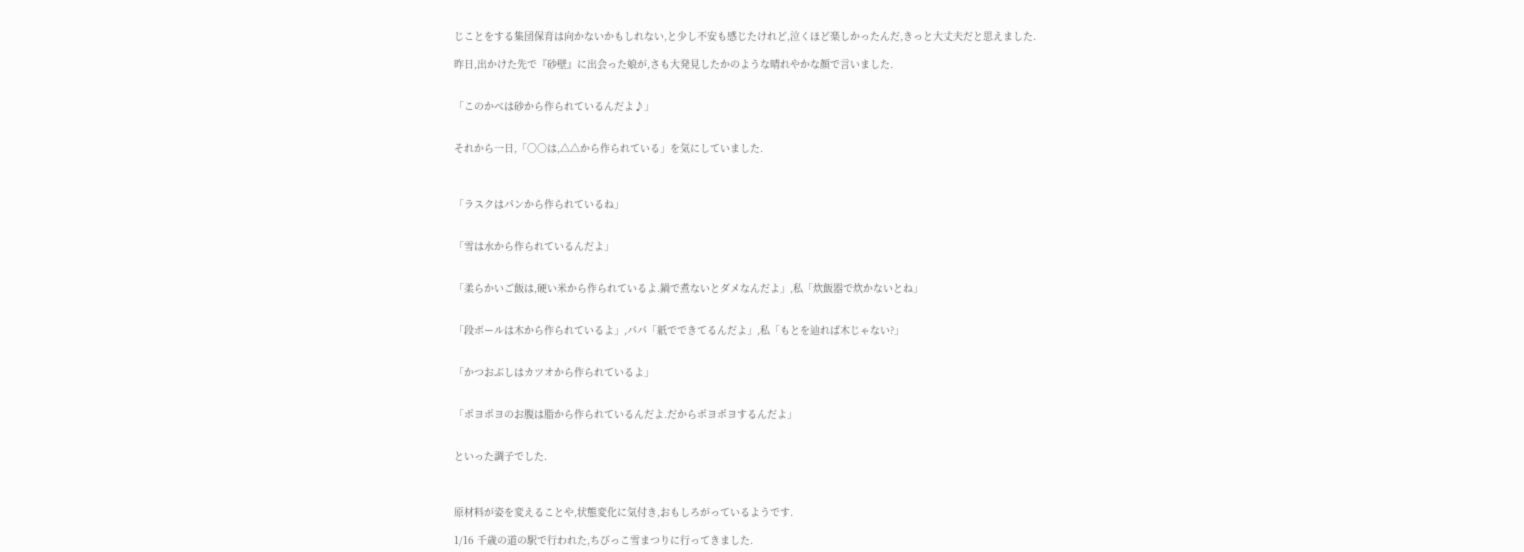じことをする集団保育は向かないかもしれない,と少し不安も感じたけれど,泣くほど楽しかったんだ,きっと大丈夫だと思えました.

昨日,出かけた先で『砂壁』に出会った娘が,さも大発見したかのような晴れやかな顔で言いました.


「このかべは砂から作られているんだよ♪」


それから一日,「○○は,△△から作られている」を気にしていました.



「ラスクはパンから作られているね」


「雪は水から作られているんだよ」


「柔らかいご飯は,硬い米から作られているよ.鍋で煮ないとダメなんだよ」,私「炊飯器で炊かないとね」


「段ボールは木から作られているよ」,パパ「紙でできてるんだよ」,私「もとを辿れば木じゃない?」


「かつおぶしはカツオから作られているよ」


「ポヨポヨのお腹は脂から作られているんだよ.だからポヨポヨするんだよ」


といった調子でした.



原材料が姿を変えることや,状態変化に気付き,おもしろがっているようです.

1/16 千歳の道の駅で行われた,ちびっこ雪まつりに行ってきました.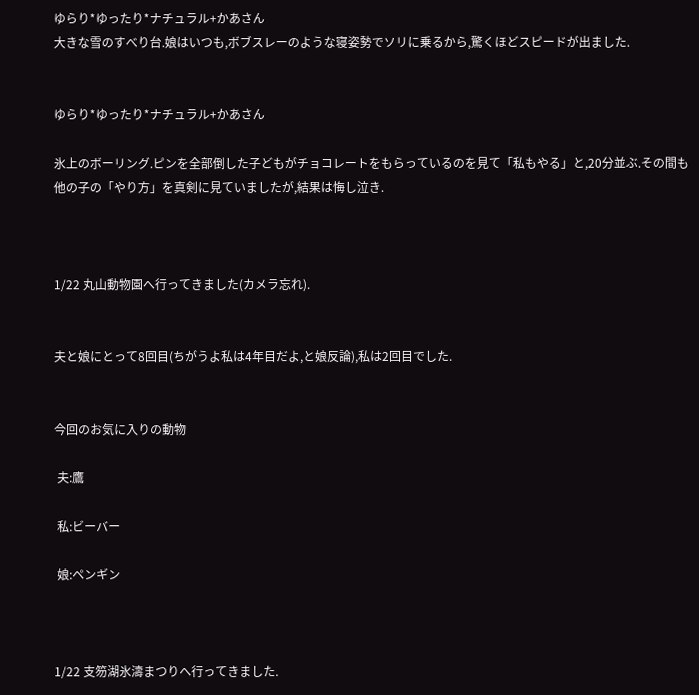ゆらり*ゆったり*ナチュラル+かあさん
大きな雪のすべり台.娘はいつも,ボブスレーのような寝姿勢でソリに乗るから,驚くほどスピードが出ました.


ゆらり*ゆったり*ナチュラル+かあさん

氷上のボーリング.ピンを全部倒した子どもがチョコレートをもらっているのを見て「私もやる」と,20分並ぶ.その間も他の子の「やり方」を真剣に見ていましたが,結果は悔し泣き.



1/22 丸山動物園へ行ってきました(カメラ忘れ).


夫と娘にとって8回目(ちがうよ私は4年目だよ,と娘反論),私は2回目でした.


今回のお気に入りの動物

 夫:鷹

 私:ビーバー

 娘:ペンギン



1/22 支笏湖氷濤まつりへ行ってきました.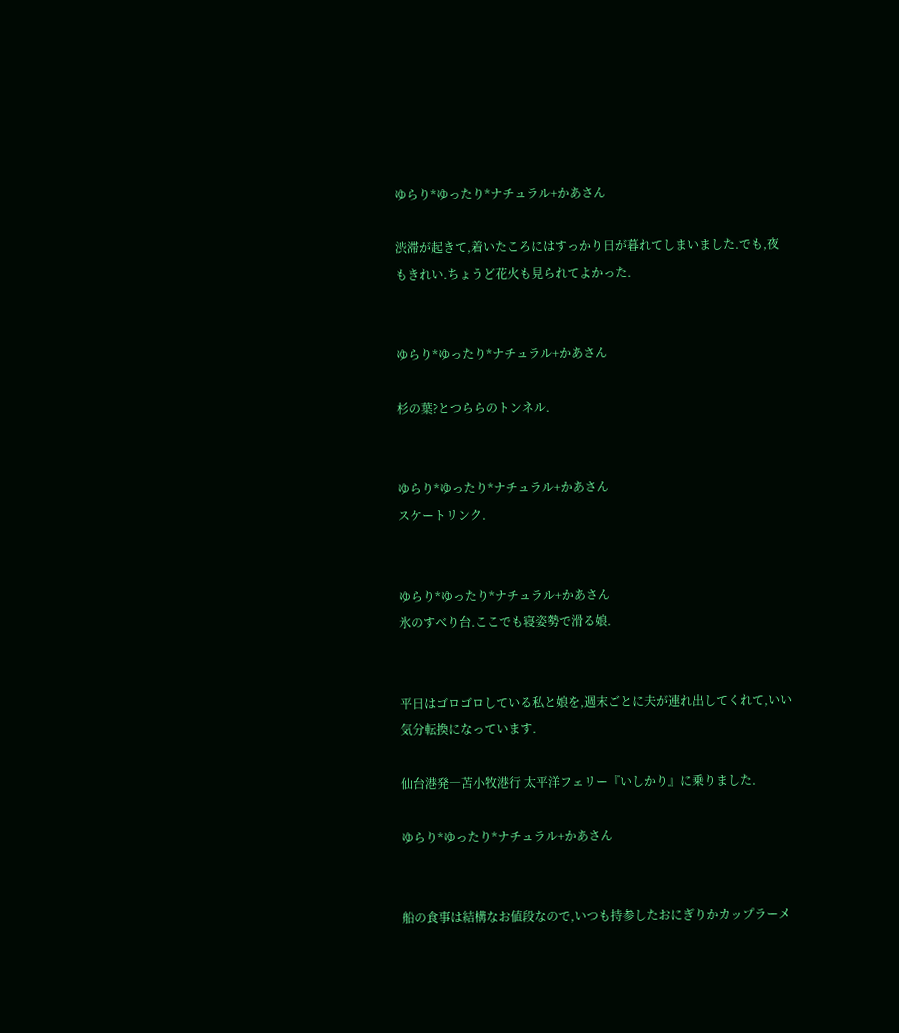ゆらり*ゆったり*ナチュラル+かあさん

渋滞が起きて,着いたころにはすっかり日が暮れてしまいました.でも,夜もきれい.ちょうど花火も見られてよかった.


ゆらり*ゆったり*ナチュラル+かあさん

杉の葉?とつららのトンネル.


ゆらり*ゆったり*ナチュラル+かあさん
スケートリンク.


ゆらり*ゆったり*ナチュラル+かあさん
氷のすべり台.ここでも寝姿勢で滑る娘.


平日はゴロゴロしている私と娘を,週末ごとに夫が連れ出してくれて,いい気分転換になっています.

仙台港発―苫小牧港行 太平洋フェリー『いしかり』に乗りました.

ゆらり*ゆったり*ナチュラル+かあさん


船の食事は結構なお値段なので,いつも持参したおにぎりかカップラーメ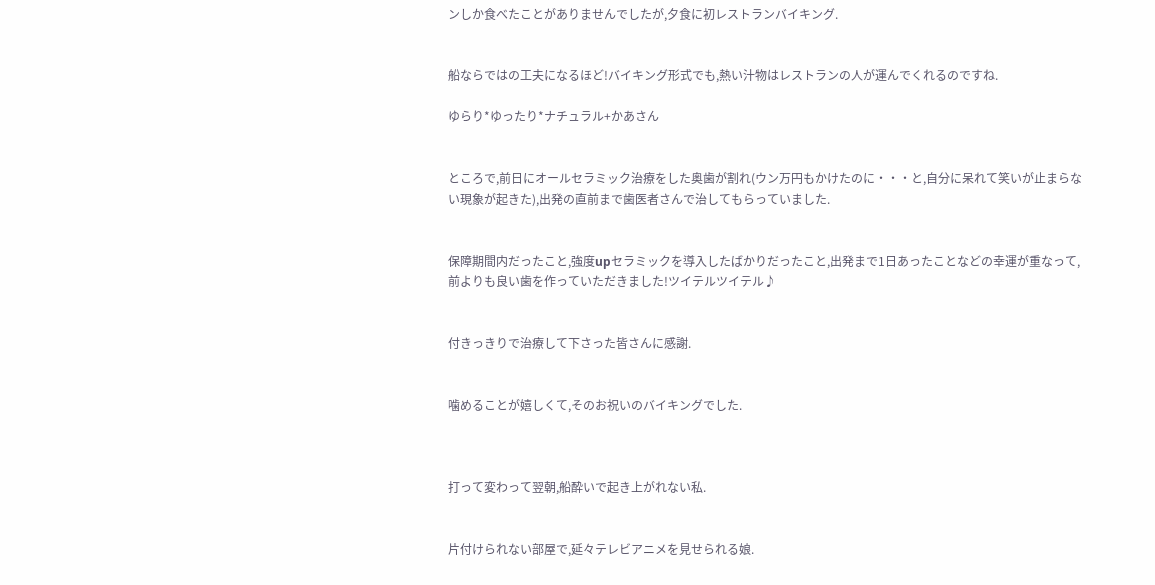ンしか食べたことがありませんでしたが,夕食に初レストランバイキング.


船ならではの工夫になるほど!バイキング形式でも,熱い汁物はレストランの人が運んでくれるのですね.

ゆらり*ゆったり*ナチュラル+かあさん


ところで,前日にオールセラミック治療をした奥歯が割れ(ウン万円もかけたのに・・・と,自分に呆れて笑いが止まらない現象が起きた),出発の直前まで歯医者さんで治してもらっていました.


保障期間内だったこと,強度upセラミックを導入したばかりだったこと,出発まで1日あったことなどの幸運が重なって,前よりも良い歯を作っていただきました!ツイテルツイテル♪


付きっきりで治療して下さった皆さんに感謝.


噛めることが嬉しくて,そのお祝いのバイキングでした.



打って変わって翌朝,船酔いで起き上がれない私.


片付けられない部屋で,延々テレビアニメを見せられる娘.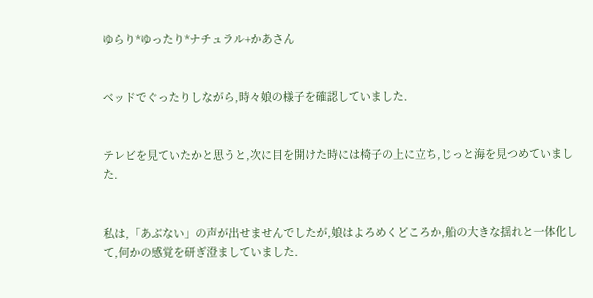ゆらり*ゆったり*ナチュラル+かあさん


ベッドでぐったりしながら,時々娘の様子を確認していました.


テレビを見ていたかと思うと,次に目を開けた時には椅子の上に立ち,じっと海を見つめていました.


私は,「あぶない」の声が出せませんでしたが,娘はよろめくどころか,船の大きな揺れと一体化して,何かの感覚を研ぎ澄ましていました.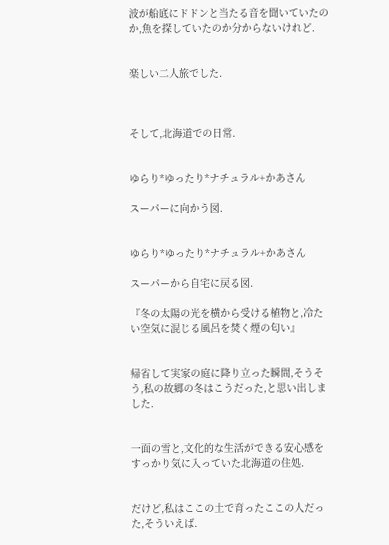波が船底にドドンと当たる音を聞いていたのか,魚を探していたのか分からないけれど.


楽しい二人旅でした.



そして,北海道での日常.


ゆらり*ゆったり*ナチュラル+かあさん

スーパーに向かう図.


ゆらり*ゆったり*ナチュラル+かあさん

スーパーから自宅に戻る図.

『冬の太陽の光を横から受ける植物と,冷たい空気に混じる風呂を焚く煙の匂い』


帰省して実家の庭に降り立った瞬間,そうそう,私の故郷の冬はこうだった,と思い出しました.


一面の雪と,文化的な生活ができる安心感をすっかり気に入っていた北海道の住処.


だけど,私はここの土で育ったここの人だった,そういえば.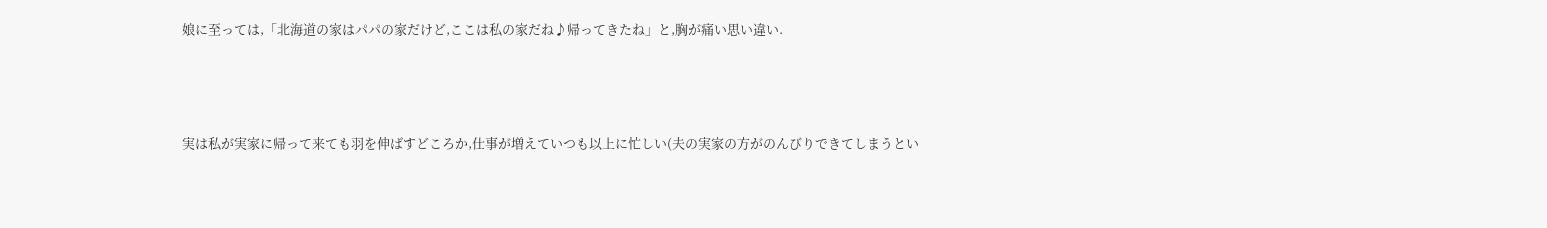娘に至っては,「北海道の家はパパの家だけど,ここは私の家だね♪帰ってきたね」と,胸が痛い思い違い.



実は私が実家に帰って来ても羽を伸ばすどころか,仕事が増えていつも以上に忙しい(夫の実家の方がのんびりできてしまうとい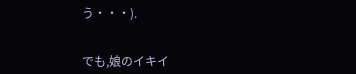う・・・).


でも,娘のイキイ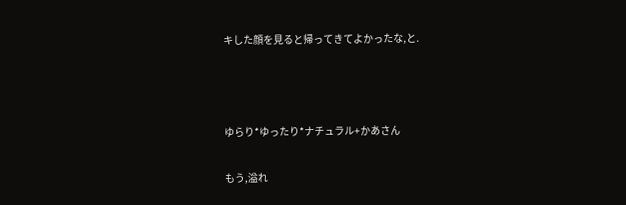キした顔を見ると帰ってきてよかったな,と.



ゆらり*ゆったり*ナチュラル+かあさん

もう,溢れ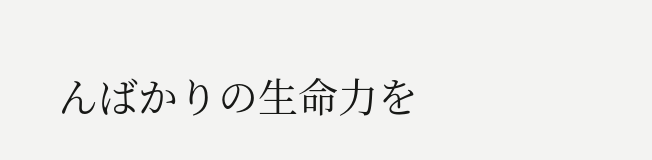んばかりの生命力を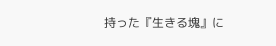持った『生きる塊』に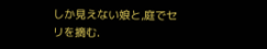しか見えない娘と,庭でセリを摘む.